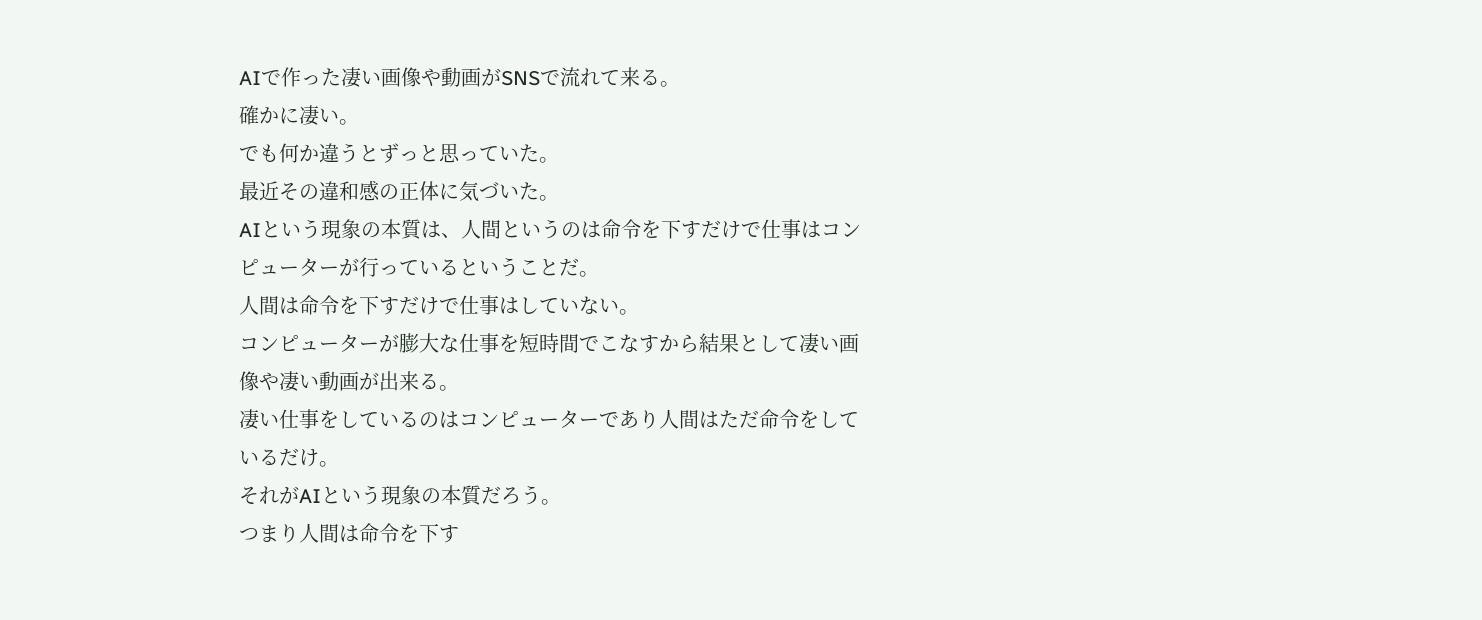AIで作った凄い画像や動画がSNSで流れて来る。
確かに凄い。
でも何か違うとずっと思っていた。
最近その違和感の正体に気づいた。
AIという現象の本質は、人間というのは命令を下すだけで仕事はコンピューターが行っているということだ。
人間は命令を下すだけで仕事はしていない。
コンピューターが膨大な仕事を短時間でこなすから結果として凄い画像や凄い動画が出来る。
凄い仕事をしているのはコンピューターであり人間はただ命令をしているだけ。
それがAIという現象の本質だろう。
つまり人間は命令を下す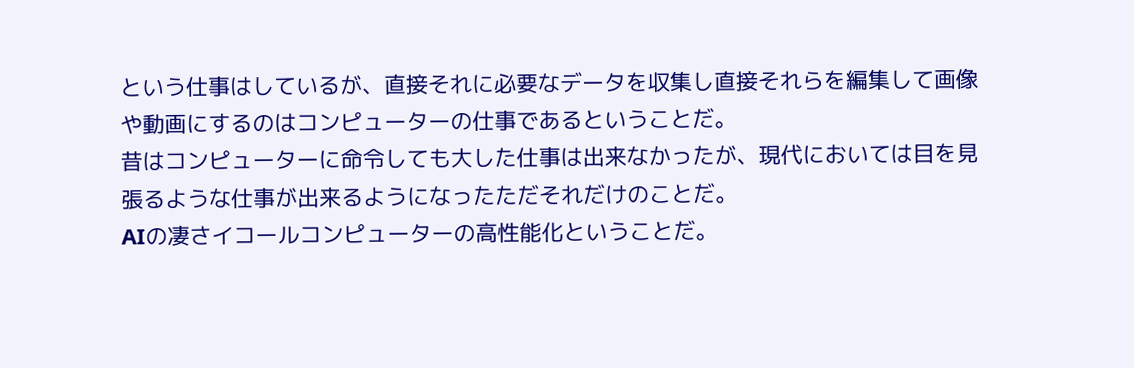という仕事はしているが、直接それに必要なデータを収集し直接それらを編集して画像や動画にするのはコンピューターの仕事であるということだ。
昔はコンピューターに命令しても大した仕事は出来なかったが、現代においては目を見張るような仕事が出来るようになったただそれだけのことだ。
AIの凄さイコールコンピューターの高性能化ということだ。